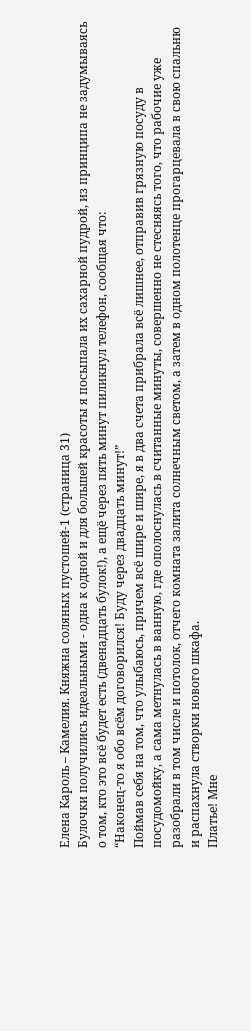Елена Кароль – Камелия. Княжна соляных пустошей-1 (страница 31)
Булочки получились идеальными - одна к одной и для большей красоты я посыпала их сахарной пудрой, из принципа не задумываясь о том, кто это всё будет есть (двенадцать булок!), а ещё через пять минут пиликнул телефон, сообщая что:
“Наконец-то я обо всём договорился! Буду через двадцать минут!”
Поймав себя на том, что улыбаюсь, причем всё шире и шире, я в два счета прибрала всё лишнее, отправив грязную посуду в посудомойку, а сама метнулась в ванную, где ополоснулась в считанные минуты, совершенно не стесняясь того, что рабочие уже разобрали в том числе и потолок, отчего комната залита солнечным светом, а затем в одном полотенце прогарцевала в свою спальню и распахнула створки нового шкафа.
Платье! Мне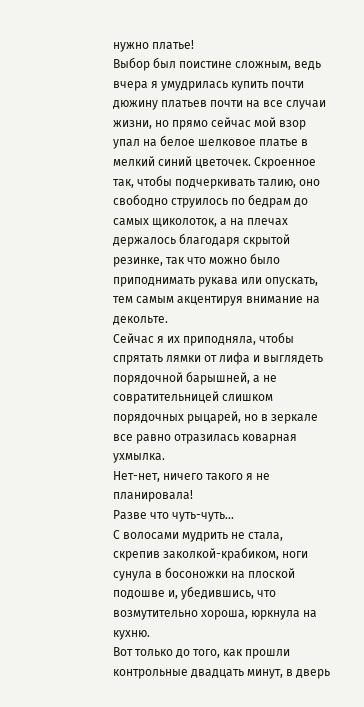нужно платье!
Выбор был поистине сложным, ведь вчера я умудрилась купить почти дюжину платьев почти на все случаи жизни, но прямо сейчас мой взор упал на белое шелковое платье в мелкий синий цветочек. Скроенное так, чтобы подчеркивать талию, оно свободно струилось по бедрам до самых щиколоток, а на плечах держалось благодаря скрытой резинке, так что можно было приподнимать рукава или опускать, тем самым акцентируя внимание на декольте.
Сейчас я их приподняла, чтобы спрятать лямки от лифа и выглядеть порядочной барышней, а не совратительницей слишком порядочных рыцарей, но в зеркале все равно отразилась коварная ухмылка.
Нет-нет, ничего такого я не планировала!
Разве что чуть-чуть…
С волосами мудрить не стала, скрепив заколкой-крабиком, ноги сунула в босоножки на плоской подошве и, убедившись, что возмутительно хороша, юркнула на кухню.
Вот только до того, как прошли контрольные двадцать минут, в дверь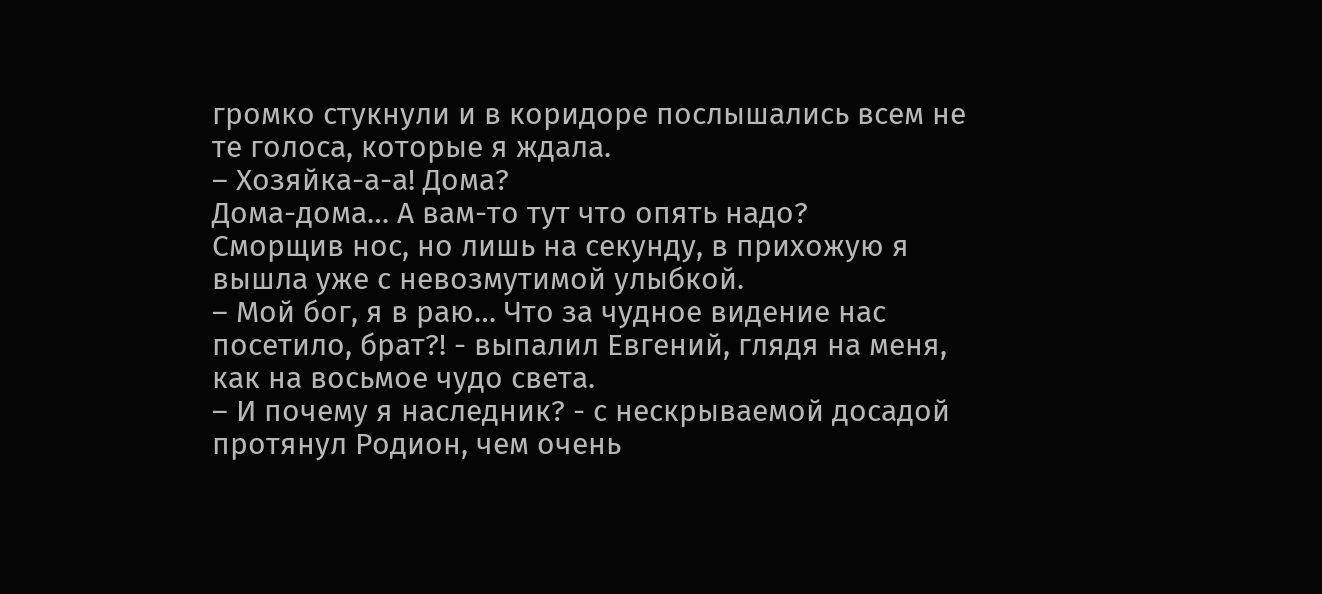громко стукнули и в коридоре послышались всем не те голоса, которые я ждала.
– Хозяйка-а-а! Дома?
Дома-дома… А вам-то тут что опять надо?
Сморщив нос, но лишь на секунду, в прихожую я вышла уже с невозмутимой улыбкой.
– Мой бог, я в раю… Что за чудное видение нас посетило, брат?! - выпалил Евгений, глядя на меня, как на восьмое чудо света.
– И почему я наследник? - с нескрываемой досадой протянул Родион, чем очень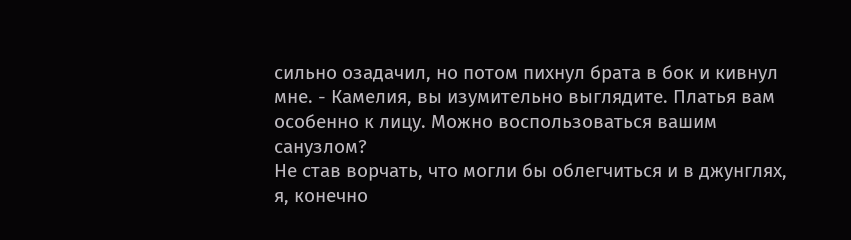сильно озадачил, но потом пихнул брата в бок и кивнул мне. - Камелия, вы изумительно выглядите. Платья вам особенно к лицу. Можно воспользоваться вашим санузлом?
Не став ворчать, что могли бы облегчиться и в джунглях, я, конечно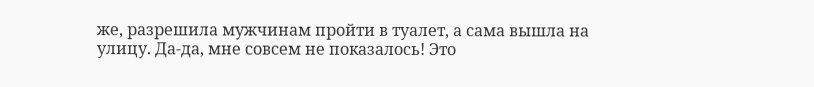же, разрешила мужчинам пройти в туалет, а сама вышла на улицу. Да-да, мне совсем не показалось! Это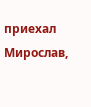приехал Мирослав,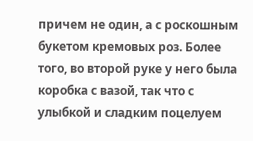причем не один, а с роскошным букетом кремовых роз. Более того, во второй руке у него была коробка с вазой, так что с улыбкой и сладким поцелуем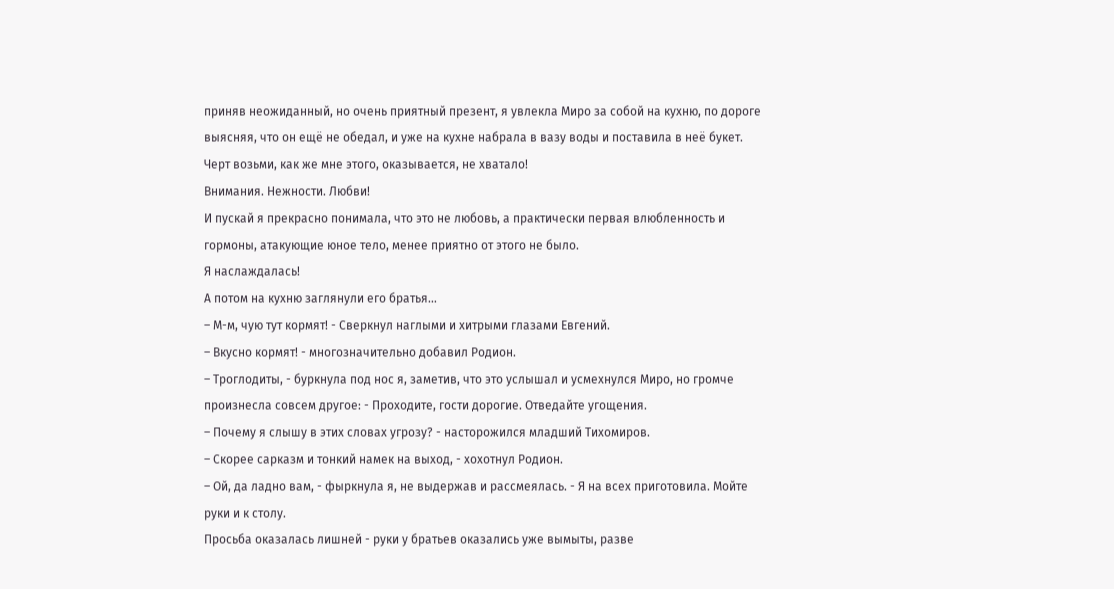приняв неожиданный, но очень приятный презент, я увлекла Миро за собой на кухню, по дороге выясняя, что он ещё не обедал, и уже на кухне набрала в вазу воды и поставила в неё букет.
Черт возьми, как же мне этого, оказывается, не хватало!
Внимания. Нежности. Любви!
И пускай я прекрасно понимала, что это не любовь, а практически первая влюбленность и гормоны, атакующие юное тело, менее приятно от этого не было.
Я наслаждалась!
А потом на кухню заглянули его братья…
– М-м, чую тут кормят! - Сверкнул наглыми и хитрыми глазами Евгений.
– Вкусно кормят! - многозначительно добавил Родион.
– Троглодиты, - буркнула под нос я, заметив, что это услышал и усмехнулся Миро, но громче произнесла совсем другое: - Проходите, гости дорогие. Отведайте угощения.
– Почему я слышу в этих словах угрозу? - насторожился младший Тихомиров.
– Скорее сарказм и тонкий намек на выход, - хохотнул Родион.
– Ой, да ладно вам, - фыркнула я, не выдержав и рассмеялась. - Я на всех приготовила. Мойте руки и к столу.
Просьба оказалась лишней - руки у братьев оказались уже вымыты, разве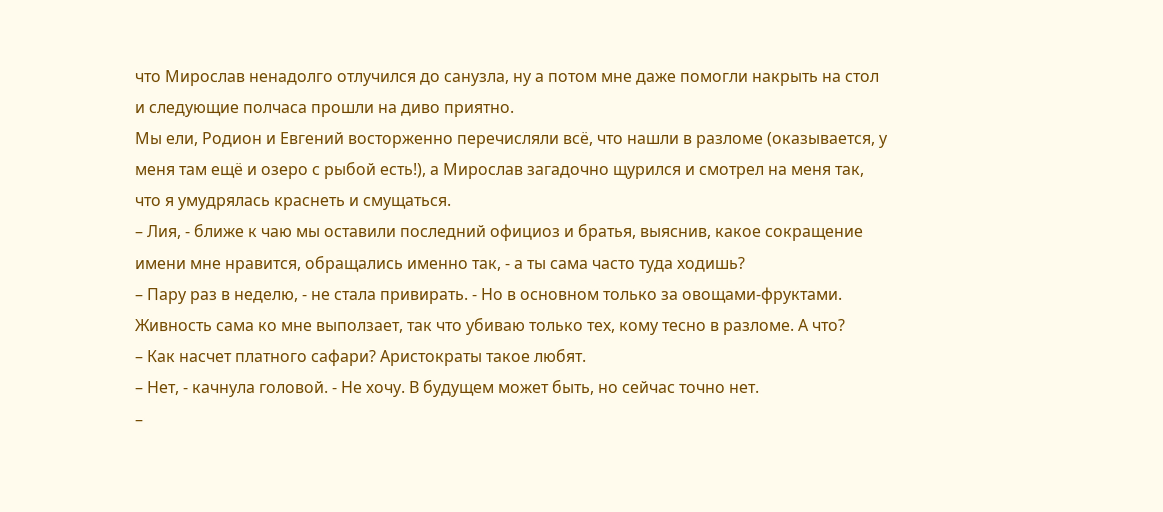что Мирослав ненадолго отлучился до санузла, ну а потом мне даже помогли накрыть на стол и следующие полчаса прошли на диво приятно.
Мы ели, Родион и Евгений восторженно перечисляли всё, что нашли в разломе (оказывается, у меня там ещё и озеро с рыбой есть!), а Мирослав загадочно щурился и смотрел на меня так, что я умудрялась краснеть и смущаться.
– Лия, - ближе к чаю мы оставили последний официоз и братья, выяснив, какое сокращение имени мне нравится, обращались именно так, - а ты сама часто туда ходишь?
– Пару раз в неделю, - не стала привирать. - Но в основном только за овощами-фруктами. Живность сама ко мне выползает, так что убиваю только тех, кому тесно в разломе. А что?
– Как насчет платного сафари? Аристократы такое любят.
– Нет, - качнула головой. - Не хочу. В будущем может быть, но сейчас точно нет.
–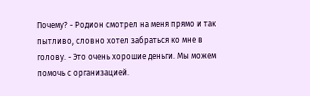Почему? - Родион смотрел на меня прямо и так пытливо, словно хотел забраться ко мне в голову. - Это очень хорошие деньги. Мы можем помочь с организацией.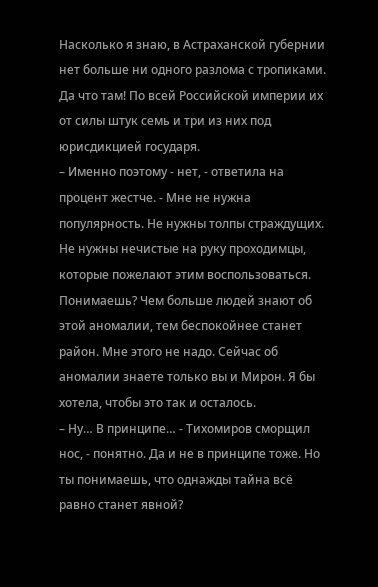Насколько я знаю, в Астраханской губернии нет больше ни одного разлома с тропиками. Да что там! По всей Российской империи их от силы штук семь и три из них под юрисдикцией государя.
– Именно поэтому - нет, - ответила на процент жестче. - Мне не нужна популярность. Не нужны толпы страждущих. Не нужны нечистые на руку проходимцы, которые пожелают этим воспользоваться. Понимаешь? Чем больше людей знают об этой аномалии, тем беспокойнее станет район. Мне этого не надо. Сейчас об аномалии знаете только вы и Мирон. Я бы хотела, чтобы это так и осталось.
– Ну… В принципе… - Тихомиров сморщил нос, - понятно. Да и не в принципе тоже. Но ты понимаешь, что однажды тайна всё равно станет явной?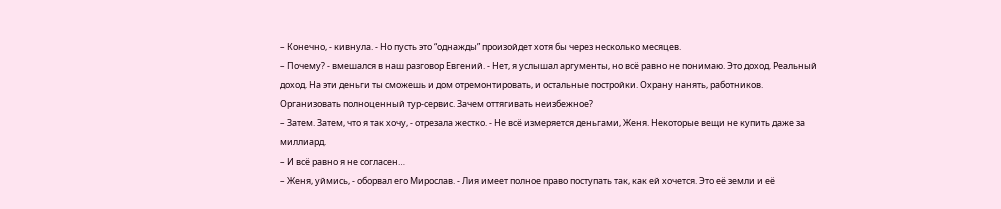– Конечно, - кивнула. - Но пусть это “однажды” произойдет хотя бы через несколько месяцев.
– Почему? - вмешался в наш разговор Евгений. - Нет, я услышал аргументы, но всё равно не понимаю. Это доход. Реальный доход. На эти деньги ты сможешь и дом отремонтировать, и остальные постройки. Охрану нанять, работников. Организовать полноценный тур-сервис. Зачем оттягивать неизбежное?
– Затем. Затем, что я так хочу, - отрезала жестко. - Не всё измеряется деньгами, Женя. Некоторые вещи не купить даже за миллиард.
– И всё равно я не согласен…
– Женя, уймись, - оборвал его Мирослав. - Лия имеет полное право поступать так, как ей хочется. Это её земли и её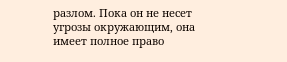разлом. Пока он не несет угрозы окружающим, она имеет полное право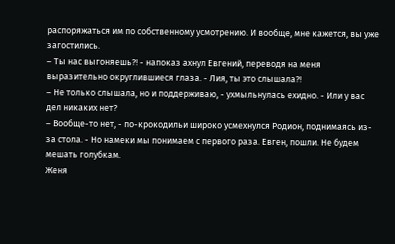распоряжаться им по собственному усмотрению. И вообще, мне кажется, вы уже загостились.
– Ты нас выгоняешь?! - напоказ ахнул Евгений, переводя на меня выразительно округлившиеся глаза. - Лия, ты это слышала?!
– Не только слышала, но и поддерживаю, - ухмыльнулась ехидно. - Или у вас дел никаких нет?
– Вообще-то нет, - по-крокодильи широко усмехнулся Родион, поднимаясь из-за стола. - Но намеки мы понимаем с первого раза. Евген, пошли. Не будем мешать голубкам.
Женя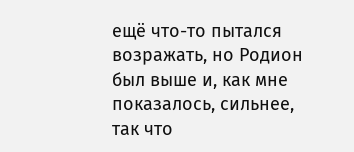ещё что-то пытался возражать, но Родион был выше и, как мне показалось, сильнее, так что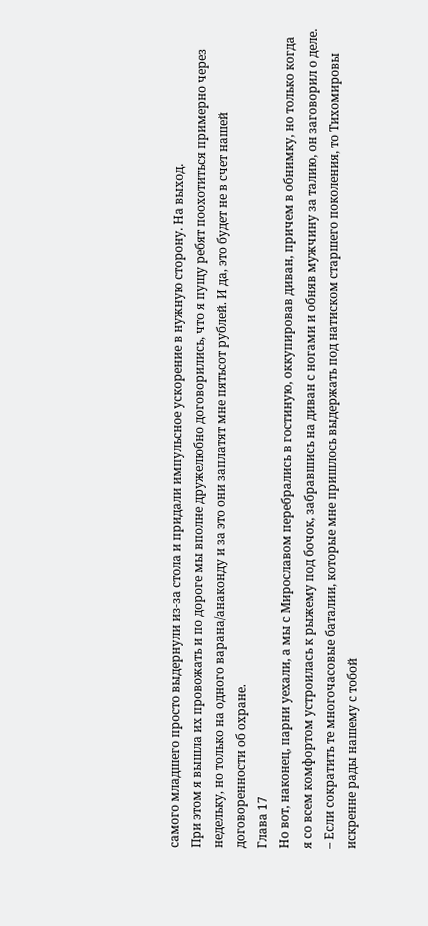самого младшего просто выдернули из-за стола и придали импульсное ускорение в нужную сторону. На выход.
При этом я вышла их провожать и по дороге мы вполне дружелюбно договорились, что я пущу ребят поохотиться примерно через недельку, но только на одного варана/анаконду и за это они заплатят мне пятьсот рублей. И да, это будет не в счет нашей договоренности об охране.
Глава 17
Но вот, наконец, парни уехали, а мы с Мирославом перебрались в гостиную, оккупировав диван, причем в обнимку, но только когда я со всем комфортом устроилась к рыжему под бочок, забравшись на диван с ногами и обняв мужчину за талию, он заговорил о деле.
– Если сократить те многочасовые баталии, которые мне пришлось выдержать под натиском старшего поколения, то Тихомировы искренне рады нашему с тобой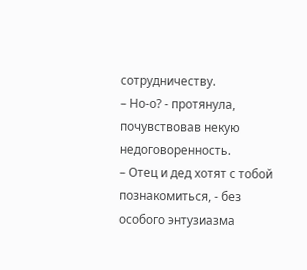сотрудничеству.
– Но-о? - протянула, почувствовав некую недоговоренность.
– Отец и дед хотят с тобой познакомиться, - без особого энтузиазма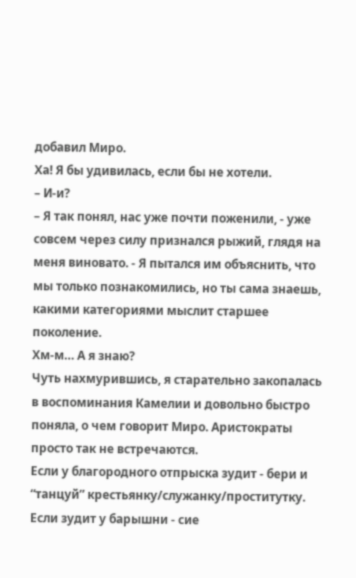добавил Миро.
Ха! Я бы удивилась, если бы не хотели.
– И-и?
– Я так понял, нас уже почти поженили, - уже совсем через силу признался рыжий, глядя на меня виновато. - Я пытался им объяснить, что мы только познакомились, но ты сама знаешь, какими категориями мыслит старшее поколение.
Хм-м… А я знаю?
Чуть нахмурившись, я старательно закопалась в воспоминания Камелии и довольно быстро поняла, о чем говорит Миро. Аристократы просто так не встречаются.
Если у благородного отпрыска зудит - бери и “танцуй” крестьянку/служанку/проститутку.
Если зудит у барышни - сие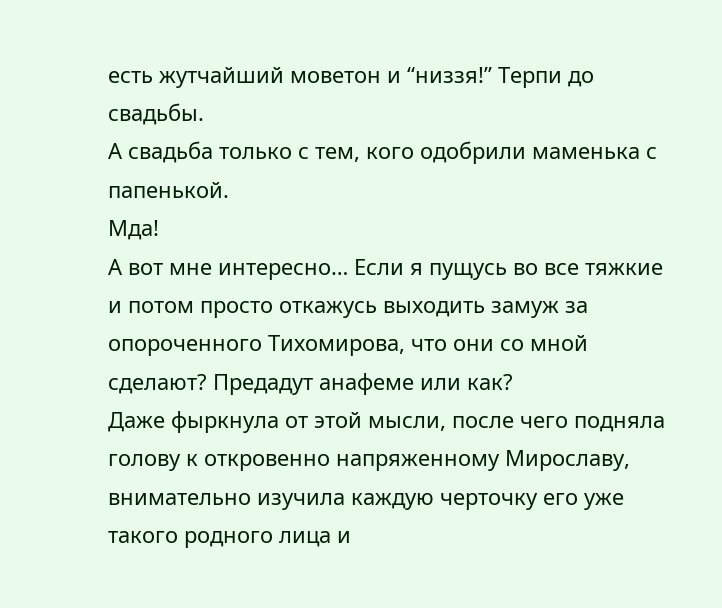есть жутчайший моветон и “низзя!” Терпи до свадьбы.
А свадьба только с тем, кого одобрили маменька с папенькой.
Мда!
А вот мне интересно… Если я пущусь во все тяжкие и потом просто откажусь выходить замуж за опороченного Тихомирова, что они со мной сделают? Предадут анафеме или как?
Даже фыркнула от этой мысли, после чего подняла голову к откровенно напряженному Мирославу, внимательно изучила каждую черточку его уже такого родного лица и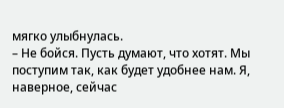мягко улыбнулась.
– Не бойся. Пусть думают, что хотят. Мы поступим так, как будет удобнее нам. Я, наверное, сейчас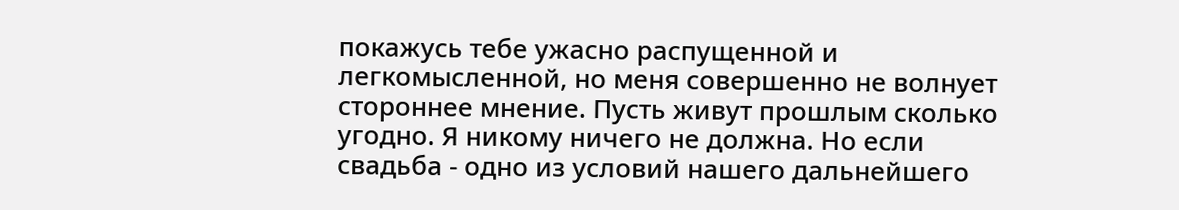покажусь тебе ужасно распущенной и легкомысленной, но меня совершенно не волнует стороннее мнение. Пусть живут прошлым сколько угодно. Я никому ничего не должна. Но если свадьба - одно из условий нашего дальнейшего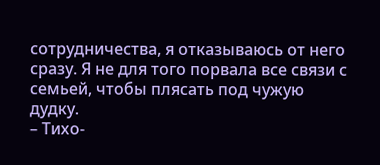сотрудничества, я отказываюсь от него сразу. Я не для того порвала все связи с семьей, чтобы плясать под чужую дудку.
– Тихо-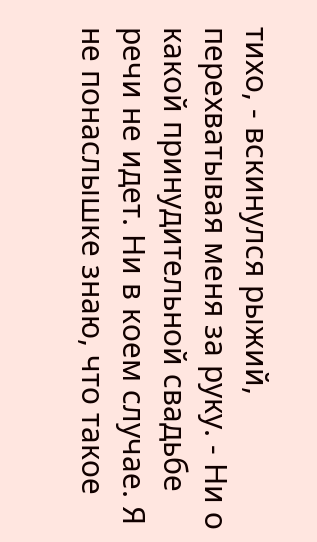тихо, - вскинулся рыжий, перехватывая меня за руку. - Ни о какой принудительной свадьбе речи не идет. Ни в коем случае. Я не понаслышке знаю, что такое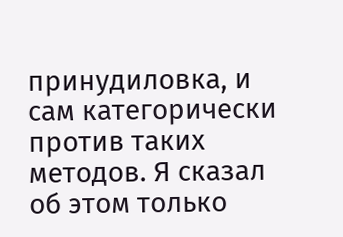принудиловка, и сам категорически против таких методов. Я сказал об этом только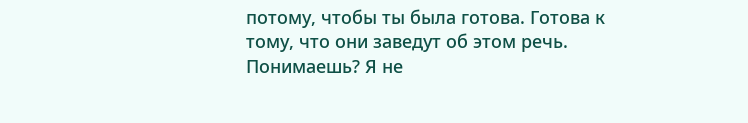потому, чтобы ты была готова. Готова к тому, что они заведут об этом речь. Понимаешь? Я не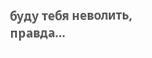буду тебя неволить, правда…